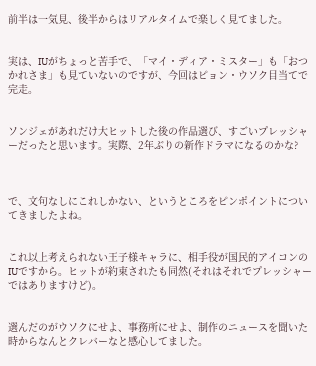前半は一気見、後半からはリアルタイムで楽しく見てました。


実は、IUがちょっと苦手で、「マイ・ディア・ミスター」も「おつかれさま」も見ていないのですが、今回はピョン・ウソク目当てで完走。


ソンジェがあれだけ大ヒットした後の作品選び、すごいプレッシャーだったと思います。実際、2年ぶりの新作ドラマになるのかな?



で、文句なしにこれしかない、というところをピンポイントについてきましたよね。


これ以上考えられない王子様キャラに、相手役が国民的アイコンのIUですから。ヒットが約束されたも同然(それはそれでプレッシャーではありますけど)。


選んだのがウソクにせよ、事務所にせよ、制作のニュースを聞いた時からなんとクレバーなと感心してました。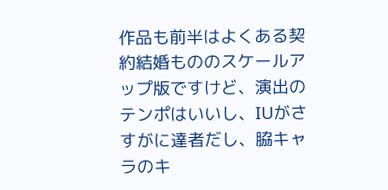作品も前半はよくある契約結婚もののスケールアップ版ですけど、演出のテンポはいいし、IUがさすがに達者だし、脇キャラのキ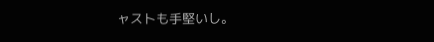ャストも手堅いし。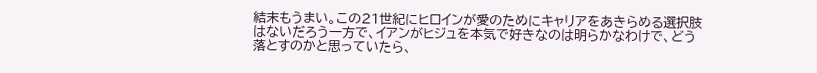結末もうまい。この21世紀にヒロインが愛のためにキャリアをあきらめる選択肢はないだろう一方で、イアンがヒジュを本気で好きなのは明らかなわけで、どう落とすのかと思っていたら、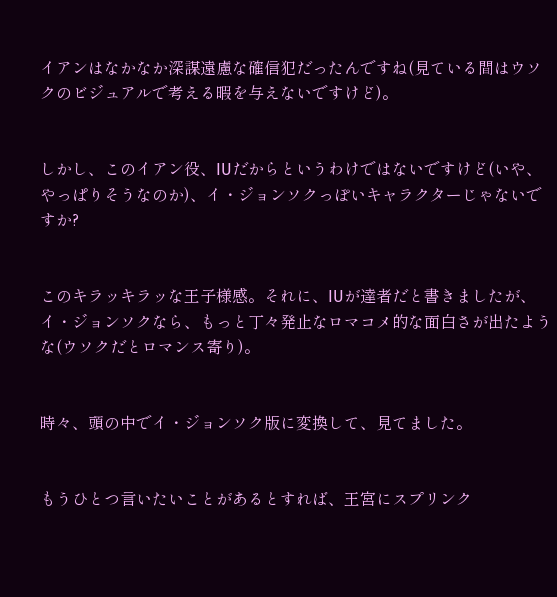イアンはなかなか深謀遠慮な確信犯だったんですね(見ている間はウソクのビジュアルで考える暇を与えないですけど)。


しかし、このイアン役、IUだからというわけではないですけど(いや、やっぱりそうなのか)、イ・ジョンソクっぽいキャラクターじゃないですか?


このキラッキラッな王子様感。それに、IUが達者だと書きましたが、イ・ジョンソクなら、もっと丁々発止なロマコメ的な面白さが出たような(ウソクだとロマンス寄り)。


時々、頭の中でイ・ジョンソク版に変換して、見てました。


もうひとつ言いたいことがあるとすれば、王宮にスプリンク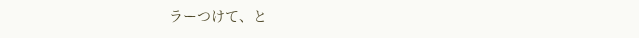ラーつけて、と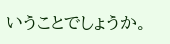いうことでしょうか。